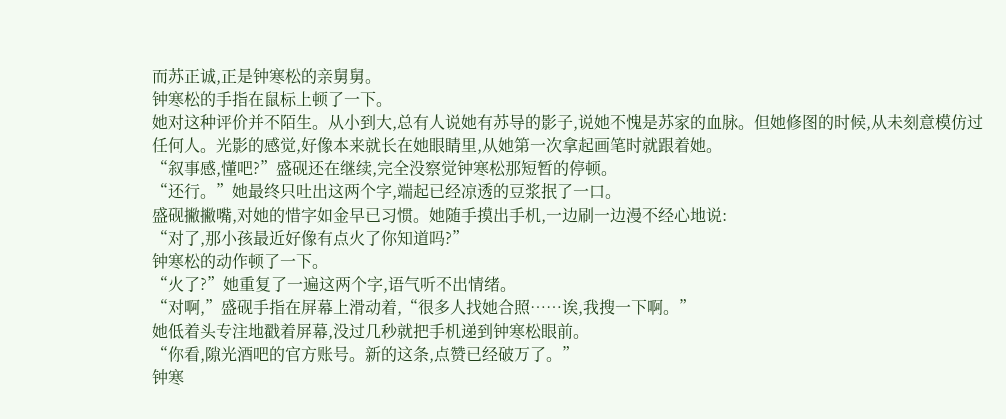而苏正诚,正是钟寒松的亲舅舅。
钟寒松的手指在鼠标上顿了一下。
她对这种评价并不陌生。从小到大,总有人说她有苏导的影子,说她不愧是苏家的血脉。但她修图的时候,从未刻意模仿过任何人。光影的感觉,好像本来就长在她眼睛里,从她第一次拿起画笔时就跟着她。
“叙事感,懂吧?”盛砚还在继续,完全没察觉钟寒松那短暂的停顿。
“还行。”她最终只吐出这两个字,端起已经凉透的豆浆抿了一口。
盛砚撇撇嘴,对她的惜字如金早已习惯。她随手摸出手机,一边刷一边漫不经心地说:
“对了,那小孩最近好像有点火了你知道吗?”
钟寒松的动作顿了一下。
“火了?”她重复了一遍这两个字,语气听不出情绪。
“对啊,”盛砚手指在屏幕上滑动着,“很多人找她合照……诶,我搜一下啊。”
她低着头专注地戳着屏幕,没过几秒就把手机递到钟寒松眼前。
“你看,隙光酒吧的官方账号。新的这条,点赞已经破万了。”
钟寒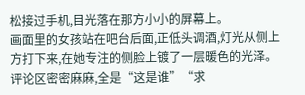松接过手机,目光落在那方小小的屏幕上。
画面里的女孩站在吧台后面,正低头调酒,灯光从侧上方打下来,在她专注的侧脸上镀了一层暖色的光泽。
评论区密密麻麻,全是“这是谁”“求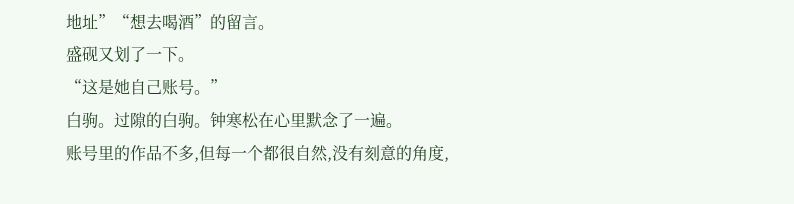地址”“想去喝酒”的留言。
盛砚又划了一下。
“这是她自己账号。”
白驹。过隙的白驹。钟寒松在心里默念了一遍。
账号里的作品不多,但每一个都很自然,没有刻意的角度,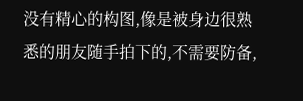没有精心的构图,像是被身边很熟悉的朋友随手拍下的,不需要防备,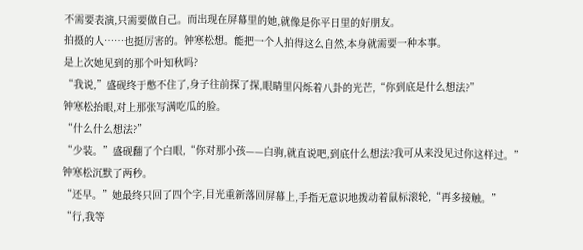不需要表演,只需要做自己。而出现在屏幕里的她,就像是你平日里的好朋友。
拍摄的人……也挺厉害的。钟寒松想。能把一个人拍得这么自然,本身就需要一种本事。
是上次她见到的那个叶知秋吗?
“我说,”盛砚终于憋不住了,身子往前探了探,眼睛里闪烁着八卦的光芒,“你到底是什么想法?”
钟寒松抬眼,对上那张写满吃瓜的脸。
“什么什么想法?”
“少装。”盛砚翻了个白眼,“你对那小孩——白驹,就直说吧,到底什么想法?我可从来没见过你这样过。”
钟寒松沉默了两秒。
“还早。”她最终只回了四个字,目光重新落回屏幕上,手指无意识地拨动着鼠标滚轮,“再多接触。”
“行,我等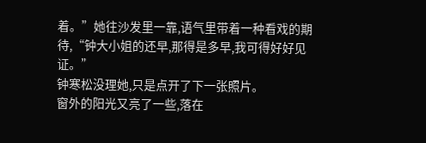着。”她往沙发里一靠,语气里带着一种看戏的期待,“钟大小姐的还早,那得是多早,我可得好好见证。”
钟寒松没理她,只是点开了下一张照片。
窗外的阳光又亮了一些,落在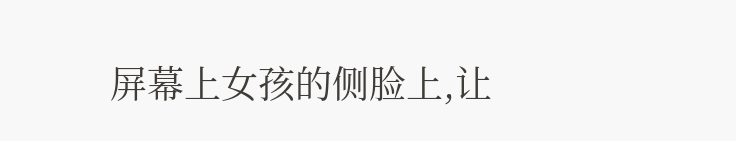屏幕上女孩的侧脸上,让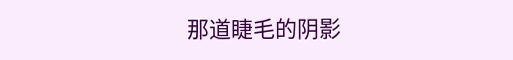那道睫毛的阴影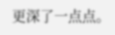更深了一点点。